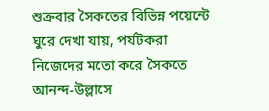শুক্রবার সৈকতের বিভিন্ন পয়েন্টে ঘুরে দেখা যায়, পর্যটকরা নিজেদের মতো করে সৈকতে আনন্দ-উল্লাসে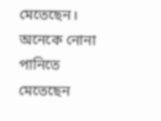মেতেছেন। অনেকে নোনা পানিতে মেতেছেন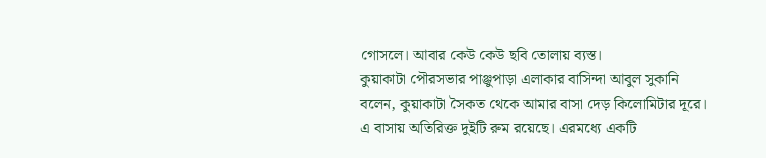গোসলে। আবার কেউ কেউ ছবি তোলায় ব্যস্ত।
কুয়াকাটা পৌরসভার পাঞ্জুপাড়া এলাকার বাসিন্দা আবুল সুকানি বলেন, কুয়াকাটা সৈকত থেকে আমার বাসা দেড় কিলোমিটার দূরে। এ বাসায় অতিরিক্ত দুইটি রুম রয়েছে। এরমধ্যে একটি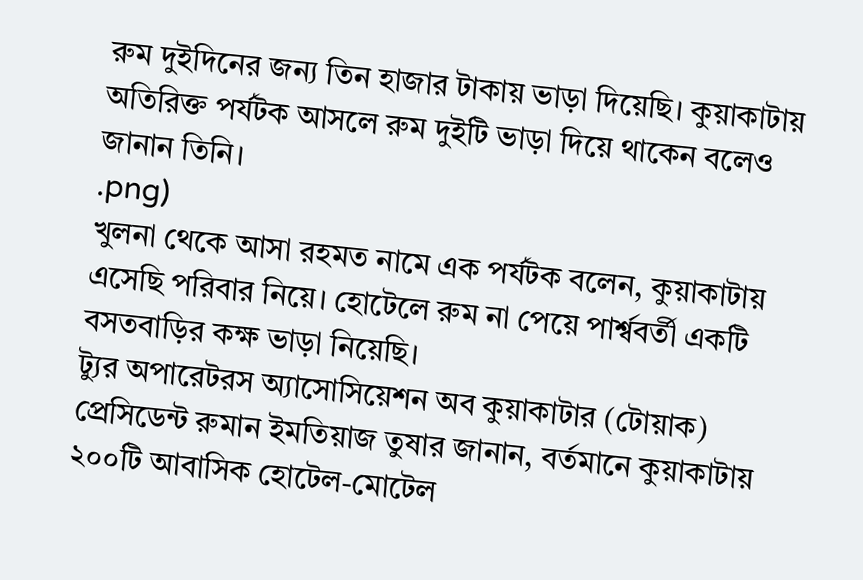রুম দুইদিনের জন্য তিন হাজার টাকায় ভাড়া দিয়েছি। কুয়াকাটায় অতিরিক্ত পর্যটক আসলে রুম দুইটি ভাড়া দিয়ে থাকেন বলেও জানান তিনি।
.png)
খুলনা থেকে আসা রহমত নামে এক পর্যটক বলেন, কুয়াকাটায় এসেছি পরিবার নিয়ে। হোটেলে রুম না পেয়ে পার্শ্ববর্তী একটি বসতবাড়ির কক্ষ ভাড়া নিয়েছি।
ট্যুর অপারেটরস অ্যাসোসিয়েশন অব কুয়াকাটার (টোয়াক) প্রেসিডেন্ট রুমান ইমতিয়াজ তুষার জানান, বর্তমানে কুয়াকাটায় ২০০টি আবাসিক হোটেল-মোটেল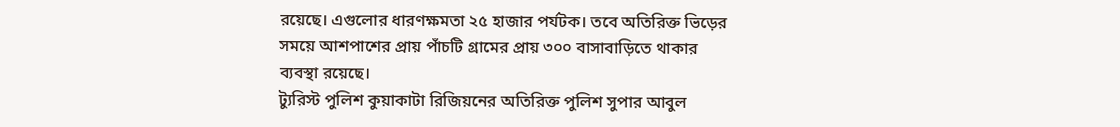রয়েছে। এগুলোর ধারণক্ষমতা ২৫ হাজার পর্যটক। তবে অতিরিক্ত ভিড়ের সময়ে আশপাশের প্রায় পাঁচটি গ্রামের প্রায় ৩০০ বাসাবাড়িতে থাকার ব্যবস্থা রয়েছে।
ট্যুরিস্ট পুলিশ কুয়াকাটা রিজিয়নের অতিরিক্ত পুলিশ সুপার আবুল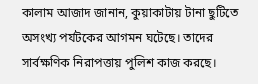কালাম আজাদ জানান, কুয়াকাটায় টানা ছুটিতে অসংখ্য পর্যটকের আগমন ঘটেছে। তাদের সার্বক্ষণিক নিরাপত্তায় পুলিশ কাজ করছে।